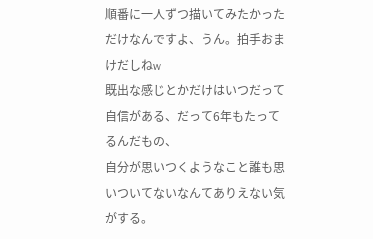順番に一人ずつ描いてみたかっただけなんですよ、うん。拍手おまけだしねw
既出な感じとかだけはいつだって自信がある、だって6年もたってるんだもの、
自分が思いつくようなこと誰も思いついてないなんてありえない気がする。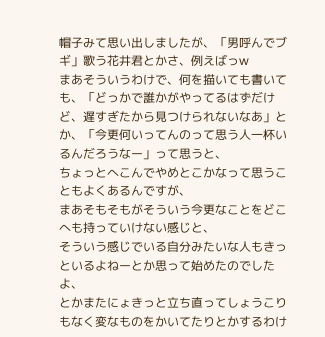帽子みて思い出しましたが、「男呼んでブギ」歌う花井君とかさ、例えばっw
まあそういうわけで、何を描いても書いても、「どっかで誰かがやってるはずだけど、遅すぎたから見つけられないなあ」とか、「今更何いってんのって思う人一杯いるんだろうなー」って思うと、
ちょっとへこんでやめとこかなって思うこともよくあるんですが、
まあそもそもがそういう今更なことをどこへも持っていけない感じと、
そういう感じでいる自分みたいな人もきっといるよねーとか思って始めたのでしたよ、
とかまたにょきっと立ち直ってしょうこりもなく変なものをかいてたりとかするわけ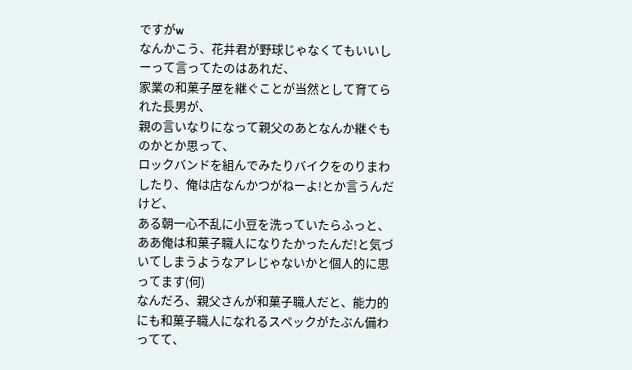ですがw
なんかこう、花井君が野球じゃなくてもいいしーって言ってたのはあれだ、
家業の和菓子屋を継ぐことが当然として育てられた長男が、
親の言いなりになって親父のあとなんか継ぐものかとか思って、
ロックバンドを組んでみたりバイクをのりまわしたり、俺は店なんかつがねーよ!とか言うんだけど、
ある朝一心不乱に小豆を洗っていたらふっと、ああ俺は和菓子職人になりたかったんだ!と気づいてしまうようなアレじゃないかと個人的に思ってます(何)
なんだろ、親父さんが和菓子職人だと、能力的にも和菓子職人になれるスペックがたぶん備わってて、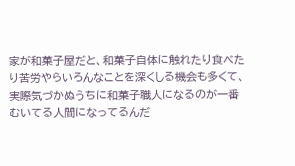家が和菓子屋だと、和菓子自体に触れたり食べたり苦労やらいろんなことを深くしる機会も多くて、
実際気づかぬうちに和菓子職人になるのが一番むいてる人間になってるんだ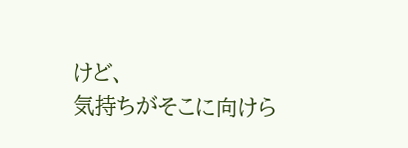けど、
気持ちがそこに向けら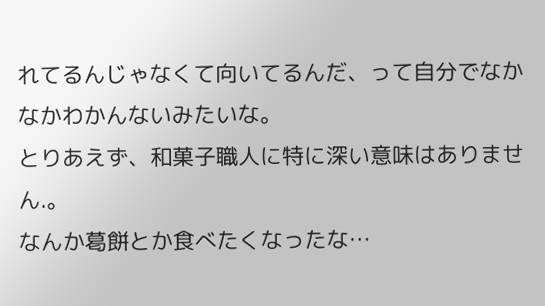れてるんじゃなくて向いてるんだ、って自分でなかなかわかんないみたいな。
とりあえず、和菓子職人に特に深い意味はありません.。
なんか葛餅とか食べたくなったな…